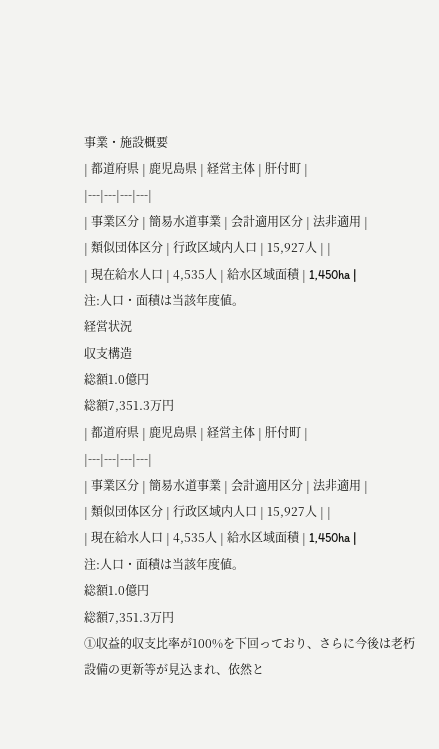事業・施設概要
| 都道府県 | 鹿児島県 | 経営主体 | 肝付町 |
|---|---|---|---|
| 事業区分 | 簡易水道事業 | 会計適用区分 | 法非適用 |
| 類似団体区分 | 行政区域内人口 | 15,927人 | |
| 現在給水人口 | 4,535人 | 給水区域面積 | 1,450ha |
注:人口・面積は当該年度値。
経営状況
収支構造
総額1.0億円
総額7,351.3万円
| 都道府県 | 鹿児島県 | 経営主体 | 肝付町 |
|---|---|---|---|
| 事業区分 | 簡易水道事業 | 会計適用区分 | 法非適用 |
| 類似団体区分 | 行政区域内人口 | 15,927人 | |
| 現在給水人口 | 4,535人 | 給水区域面積 | 1,450ha |
注:人口・面積は当該年度値。
総額1.0億円
総額7,351.3万円
①収益的収支比率が100%を下回っており、さらに今後は老朽設備の更新等が見込まれ、依然と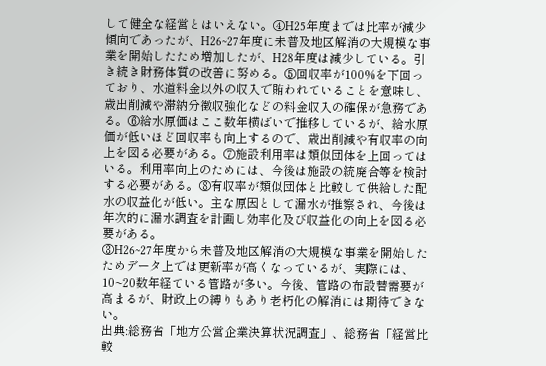して健全な経営とはいえない。④H25年度までは比率が減少傾向であったが、H26~27年度に未普及地区解消の大規模な事業を開始したため増加したが、H28年度は減少している。引き続き財務体質の改善に努める。⑤回収率が100%を下回っており、水道料金以外の収入で賄われていることを意味し、歳出削減や滞納分徴収強化などの料金収入の確保が急務である。⑥給水原価はここ数年横ばいで推移しているが、給水原価が低いほど回収率も向上するので、歳出削減や有収率の向上を図る必要がある。⑦施設利用率は類似団体を上回ってはいる。利用率向上のためには、今後は施設の統廃合等を検討する必要がある。⑧有収率が類似団体と比較して供給した配水の収益化が低い。主な原因として漏水が推察され、今後は年次的に漏水調査を計画し効率化及び収益化の向上を図る必要がある。
③H26~27年度から未普及地区解消の大規模な事業を開始したためデータ上では更新率が高くなっているが、実際には、10~20数年経ている管路が多い。今後、管路の布設替需要が高まるが、財政上の縛りもあり老朽化の解消には期待できない。
出典:総務省「地方公営企業決算状況調査」、総務省「経営比較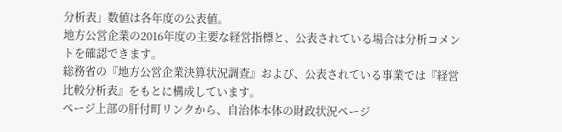分析表」数値は各年度の公表値。
地方公営企業の2016年度の主要な経営指標と、公表されている場合は分析コメントを確認できます。
総務省の『地方公営企業決算状況調査』および、公表されている事業では『経営比較分析表』をもとに構成しています。
ページ上部の肝付町リンクから、自治体本体の財政状況ページ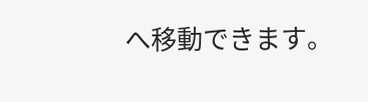へ移動できます。